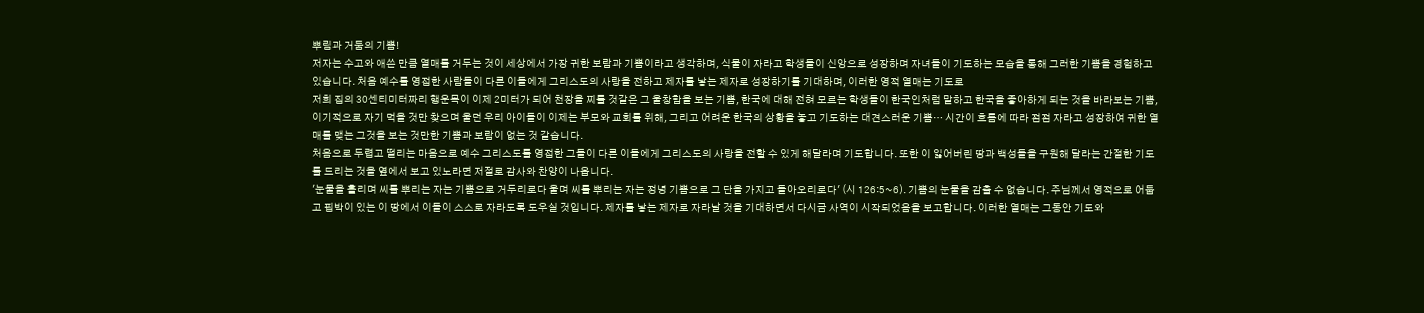뿌림과 거둠의 기쁨!
저자는 수고와 애쓴 만큼 열매를 거두는 것이 세상에서 가장 귀한 보람과 기쁨이라고 생각하며, 식물이 자라고 학생들이 신앙으로 성장하며 자녀들이 기도하는 모습을 통해 그러한 기쁨을 경험하고 있습니다. 처음 예수를 영접한 사람들이 다른 이들에게 그리스도의 사랑을 전하고 제자를 낳는 제자로 성장하기를 기대하며, 이러한 영적 열매는 기도로
저희 집의 30센티미터짜리 행운목이 이제 2미터가 되어 천장을 찌를 것같은 그 울창함을 보는 기쁨, 한국에 대해 전혀 모르는 학생들이 한국인처럼 말하고 한국을 좋아하게 되는 것을 바라보는 기쁨, 이기적으로 자기 먹을 것만 찾으며 울던 우리 아이들이 이제는 부모와 교회를 위해, 그리고 어려운 한국의 상황을 놓고 기도하는 대견스러운 기쁨… 시간이 흐름에 따라 점점 자라고 성장하여 귀한 열매를 맺는 그것을 보는 것만한 기쁨과 보람이 없는 것 같습니다.
처음으로 두렵고 떨리는 마음으로 예수 그리스도를 영접한 그들이 다른 이들에게 그리스도의 사랑을 전할 수 있게 해달라며 기도합니다. 또한 이 잃어버린 땅과 백성들을 구원해 달라는 간절한 기도를 드리는 것을 옆에서 보고 있노라면 저절로 감사와 찬양이 나옵니다.
'눈물을 흘리며 씨를 뿌리는 자는 기쁨으로 거두리로다 울며 씨를 뿌리는 자는 정녕 기쁨으로 그 단을 가지고 돌아오리로다' (시 126:5~6). 기쁨의 눈물을 감출 수 없습니다. 주님께서 영적으로 어둡고 핍박이 있는 이 땅에서 이들이 스스로 자라도록 도우실 것입니다. 제자를 낳는 제자로 자라날 것을 기대하면서 다시금 사역이 시작되었음을 보고합니다. 이러한 열매는 그동안 기도와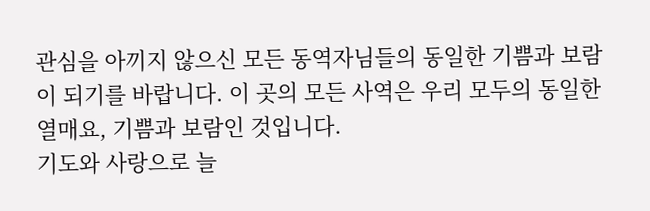관심을 아끼지 않으신 모든 동역자님들의 동일한 기쁨과 보람이 되기를 바랍니다. 이 곳의 모든 사역은 우리 모두의 동일한 열매요, 기쁨과 보람인 것입니다.
기도와 사랑으로 늘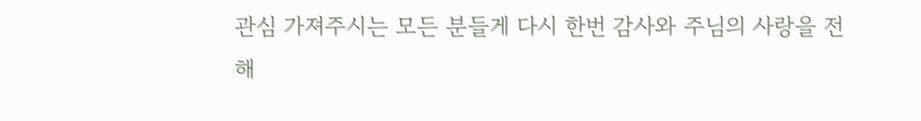관심 가져주시는 모든 분들게 다시 한번 감사와 주님의 사랑을 전해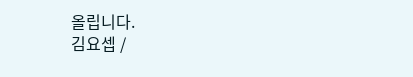올립니다.
김요셉 /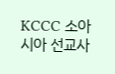KCCC 소아시아 선교사